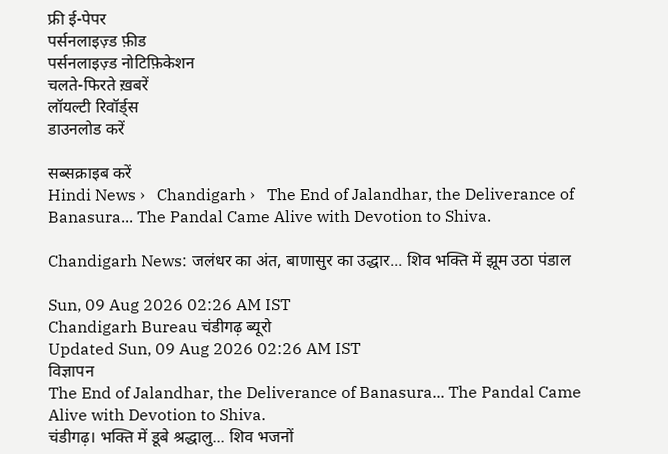फ्री ई-पेपर
पर्सनलाइज़्ड फ़ीड
पर्सनलाइज़्ड नोटिफ़िकेशन
चलते-फिरते ख़बरें
लॉयल्टी रिवॉर्ड्स
डाउनलोड करें

सब्सक्राइब करें
Hindi News ›   Chandigarh ›   The End of Jalandhar, the Deliverance of Banasura... The Pandal Came Alive with Devotion to Shiva.

Chandigarh News: जलंधर का अंत, बाणासुर का उद्धार... शिव भक्ति में झूम उठा पंडाल

Sun, 09 Aug 2026 02:26 AM IST
Chandigarh Bureau चंडीगढ़ ब्यूरो
Updated Sun, 09 Aug 2026 02:26 AM IST
विज्ञापन
The End of Jalandhar, the Deliverance of Banasura... The Pandal Came Alive with Devotion to Shiva.
चंडीगढ़। भक्ति में डूबे श्रद्धालु... शिव भजनों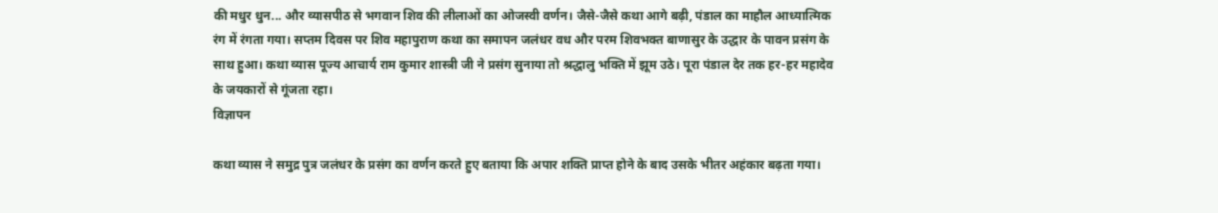की मधुर धुन... और व्यासपीठ से भगवान शिव की लीलाओं का ओजस्वी वर्णन। जैसे-जैसे कथा आगे बढ़ी, पंडाल का माहौल आध्यात्मिक रंग में रंगता गया। सप्तम दिवस पर शिव महापुराण कथा का समापन जलंधर वध और परम शिवभक्त बाणासुर के उद्धार के पावन प्रसंग के साथ हुआ। कथा व्यास पूज्य आचार्य राम कुमार शास्त्री जी ने प्रसंग सुनाया तो श्रद्धालु भक्ति में झूम उठे। पूरा पंडाल देर तक हर-हर महादेव के जयकारों से गूंजता रहा।
विज्ञापन

कथा व्यास ने समुद्र पुत्र जलंधर के प्रसंग का वर्णन करते हुए बताया कि अपार शक्ति प्राप्त होने के बाद उसके भीतर अहंकार बढ़ता गया।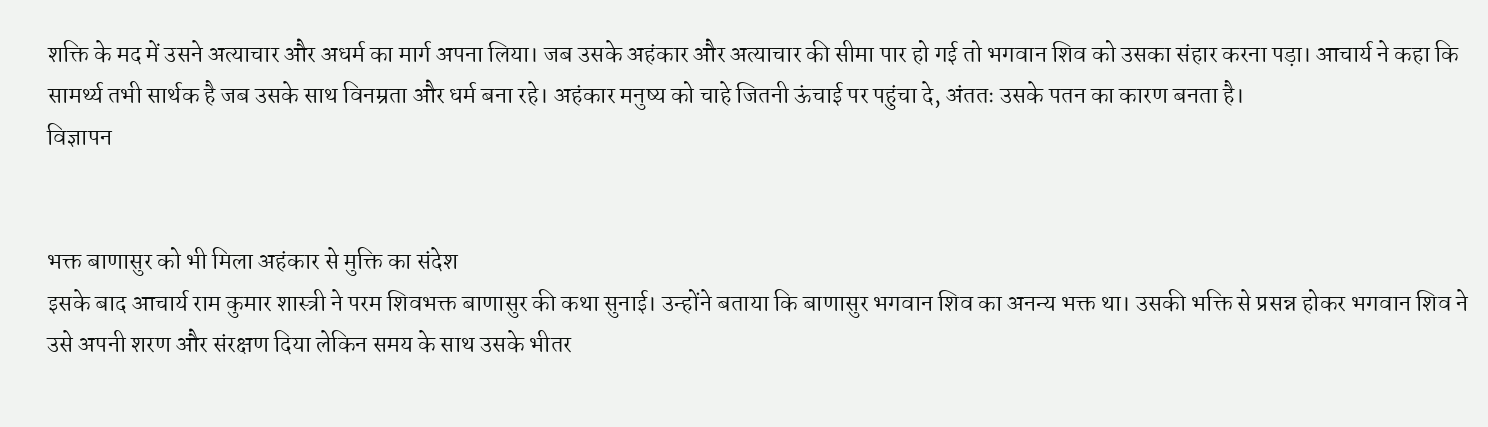शक्ति के मद में उसने अत्याचार और अधर्म का मार्ग अपना लिया। जब उसके अहंकार और अत्याचार की सीमा पार हो गई तो भगवान शिव को उसका संहार करना पड़ा। आचार्य ने कहा कि सामर्थ्य तभी सार्थक है जब उसके साथ विनम्रता और धर्म बना रहे। अहंकार मनुष्य को चाहे जितनी ऊंचाई पर पहुंचा दे, अंततः उसके पतन का कारण बनता है।
विज्ञापन


भक्त बाणासुर को भी मिला अहंकार से मुक्ति का संदेश
इसके बाद आचार्य राम कुमार शास्त्री ने परम शिवभक्त बाणासुर की कथा सुनाई। उन्होंने बताया कि बाणासुर भगवान शिव का अनन्य भक्त था। उसकी भक्ति से प्रसन्न होकर भगवान शिव ने उसे अपनी शरण और संरक्षण दिया लेकिन समय के साथ उसके भीतर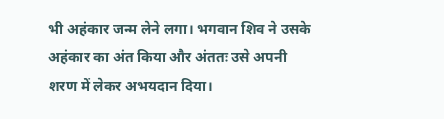भी अहंकार जन्म लेने लगा। भगवान शिव ने उसके अहंकार का अंत किया और अंततः उसे अपनी शरण में लेकर अभयदान दिया।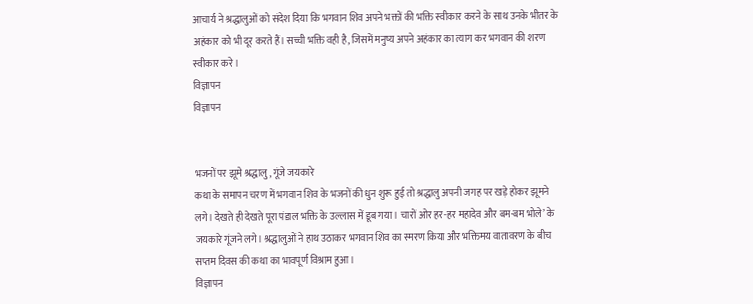आचार्य ने श्रद्धालुओं को संदेश दिया कि भगवान शिव अपने भक्तों की भक्ति स्वीकार करने के साथ उनके भीतर के अहंकार को भी दूर करते हैं। सच्ची भक्ति वही है, जिसमें मनुष्य अपने अहंकार का त्याग कर भगवान की शरण स्वीकार करे।
विज्ञापन
विज्ञापन


भजनों पर झूमे श्रद्धालु, गूंजे जयकारे
कथा के समापन चरण में भगवान शिव के भजनों की धुन शुरू हुई तो श्रद्धालु अपनी जगह पर खड़े होकर झूमने लगे। देखते ही देखते पूरा पंडाल भक्ति के उल्लास में डूब गया। चारों ओर हर-हर महादेव और बम-बम भोले’ के जयकारे गूंजने लगे। श्रद्धालुओं ने हाथ उठाकर भगवान शिव का स्मरण किया और भक्तिमय वातावरण के बीच सप्तम दिवस की कथा का भावपूर्ण विश्राम हुआ।
विज्ञापन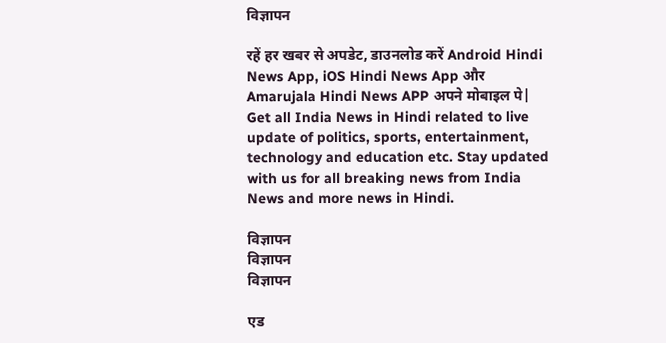विज्ञापन

रहें हर खबर से अपडेट, डाउनलोड करें Android Hindi News App, iOS Hindi News App और Amarujala Hindi News APP अपने मोबाइल पे|
Get all India News in Hindi related to live update of politics, sports, entertainment, technology and education etc. Stay updated with us for all breaking news from India News and more news in Hindi.

विज्ञापन
विज्ञापन
विज्ञापन

एड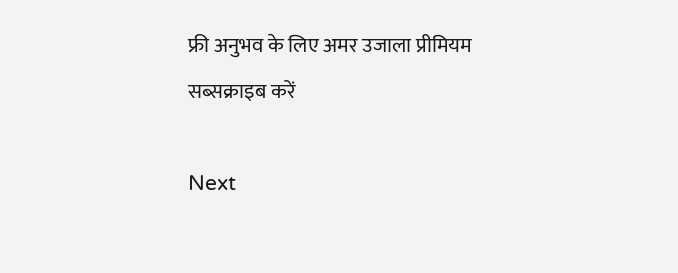फ्री अनुभव के लिए अमर उजाला प्रीमियम सब्सक्राइब करें

Next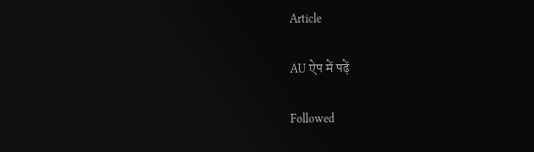Article

AU ऐप में पढ़ें

Followed